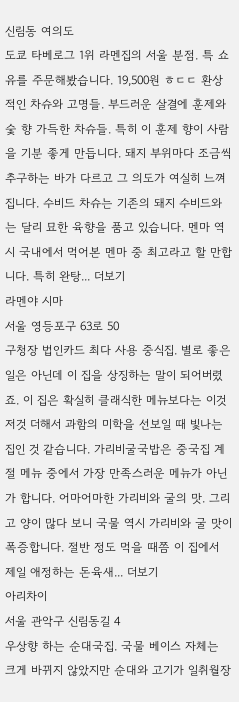신림동 여의도
도쿄 타베로그 1위 라멘집의 서울 분점. 특 쇼유를 주문해봤습니다. 19,500원 ㅎㄷㄷ 환상적인 차슈와 고명들. 부드러운 살결에 훈제와 숯 향 가득한 차슈들. 특히 이 훈제 향이 사람을 기분 좋게 만듭니다. 돼지 부위마다 조금씩 추구하는 바가 다르고 그 의도가 여실히 느껴집니다. 수비드 차슈는 기존의 돼지 수비드와는 달리 묘한 육향을 품고 있습니다. 멘마 역시 국내에서 먹어본 멘마 중 최고라고 할 만합니다. 특히 완탕... 더보기
라멘야 시마
서울 영등포구 63로 50
구청장 법인카드 최다 사용 중식집. 별로 좋은 일은 아닌데 이 집을 상징하는 말이 되어버렸죠. 이 집은 확실히 클래식한 메뉴보다는 이것저것 더해서 과함의 미학을 선보일 때 빛나는 집인 것 같습니다. 가리비굴국밥은 중국집 계절 메뉴 중에서 가장 만족스러운 메뉴가 아닌가 합니다. 어마어마한 가리비와 굴의 맛. 그리고 양이 많다 보니 국물 역시 가리비와 굴 맛이 폭증합니다. 절반 정도 먹을 때쯤 이 집에서 제일 애정하는 돈육새... 더보기
아리차이
서울 관악구 신림동길 4
우상향 하는 순대국집. 국물 베이스 자체는 크게 바뀌지 않았지만 순대와 고기가 일취월장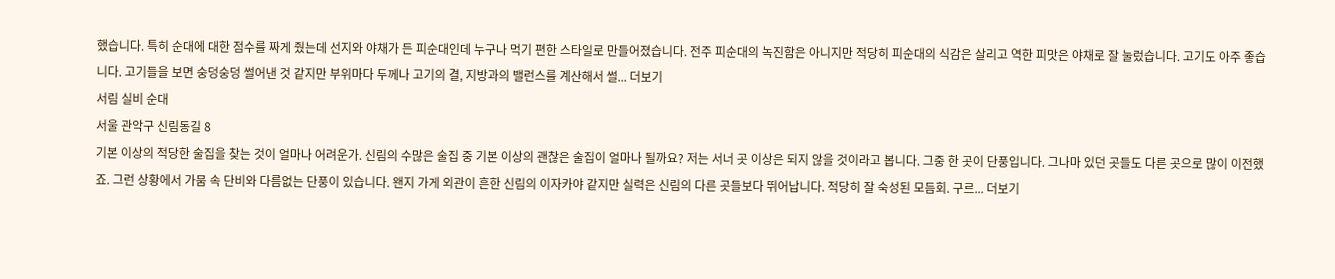했습니다. 특히 순대에 대한 점수를 짜게 줬는데 선지와 야채가 든 피순대인데 누구나 먹기 편한 스타일로 만들어졌습니다. 전주 피순대의 녹진함은 아니지만 적당히 피순대의 식감은 살리고 역한 피맛은 야채로 잘 눌렀습니다. 고기도 아주 좋습니다. 고기들을 보면 숭덩숭덩 썰어낸 것 같지만 부위마다 두께나 고기의 결, 지방과의 밸런스를 계산해서 썰... 더보기
서림 실비 순대
서울 관악구 신림동길 8
기본 이상의 적당한 술집을 찾는 것이 얼마나 어려운가. 신림의 수많은 술집 중 기본 이상의 괜찮은 술집이 얼마나 될까요? 저는 서너 곳 이상은 되지 않을 것이라고 봅니다. 그중 한 곳이 단풍입니다. 그나마 있던 곳들도 다른 곳으로 많이 이전했죠. 그런 상황에서 가뭄 속 단비와 다름없는 단풍이 있습니다. 왠지 가게 외관이 흔한 신림의 이자카야 같지만 실력은 신림의 다른 곳들보다 뛰어납니다. 적당히 잘 숙성된 모듬회. 구르... 더보기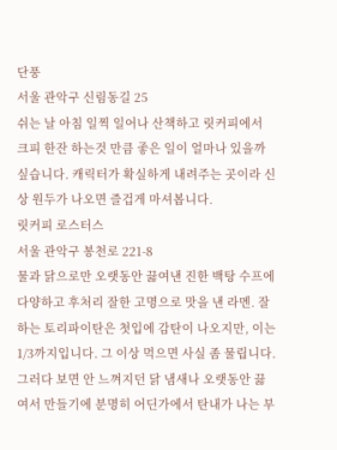단풍
서울 관악구 신림동길 25
쉬는 날 아침 일찍 일어나 산책하고 릿커피에서 크피 한잔 하는것 만큼 좋은 일이 얼마나 있을까 싶습니다. 캐릭터가 확실하게 내려주는 곳이라 신상 원두가 나오면 즐겁게 마셔봅니다.
릿커피 로스터스
서울 관악구 봉천로 221-8
물과 닭으로만 오랫동안 끓여낸 진한 백탕 수프에 다양하고 후처리 잘한 고명으로 맛을 낸 라멘. 잘하는 토리파이탄은 첫입에 감탄이 나오지만, 이는 1/3까지입니다. 그 이상 먹으면 사실 좀 물립니다. 그러다 보면 안 느껴지던 닭 냄새나 오랫동안 끓여서 만들기에 분명히 어딘가에서 탄내가 나는 부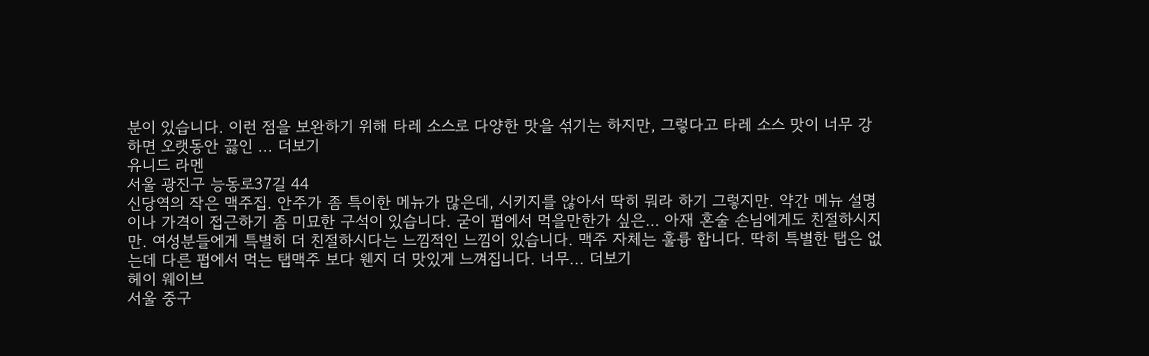분이 있습니다. 이런 점을 보완하기 위해 타레 소스로 다양한 맛을 섞기는 하지만, 그렇다고 타레 소스 맛이 너무 강하면 오랫동안 끓인 ... 더보기
유니드 라멘
서울 광진구 능동로37길 44
신당역의 작은 맥주집. 안주가 좀 특이한 메뉴가 많은데, 시키지를 않아서 딱히 뭐라 하기 그렇지만. 약간 메뉴 설명이나 가격이 접근하기 좀 미묘한 구석이 있습니다. 굳이 펍에서 먹을만한가 싶은… 아재 혼술 손님에게도 친절하시지만. 여성분들에게 특별히 더 친절하시다는 느낌적인 느낌이 있습니다. 맥주 자체는 훌륭 합니다. 딱히 특별한 탭은 없는데 다른 펍에서 먹는 탭맥주 보다 웬지 더 맛있게 느껴집니다. 너무... 더보기
헤이 웨이브
서울 중구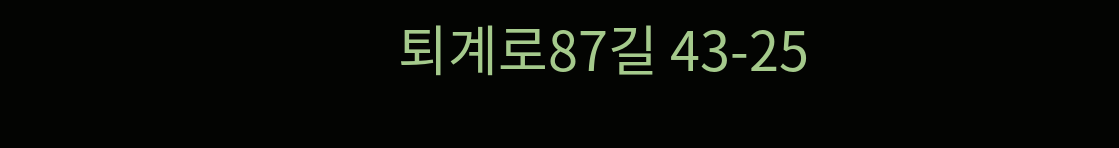퇴계로87길 43-25